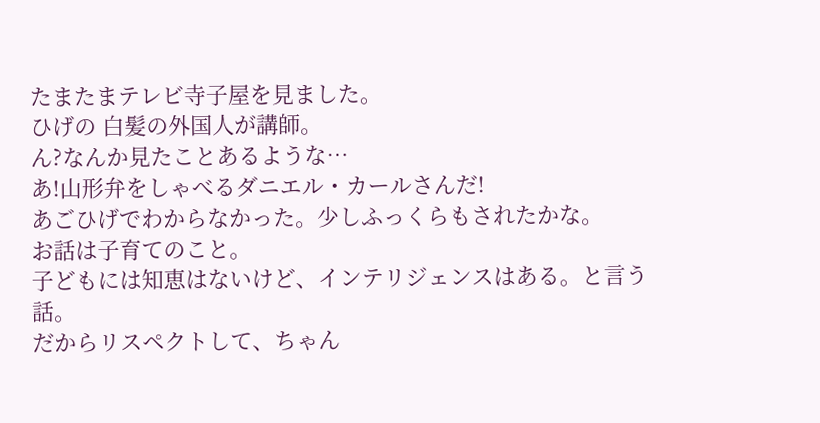たまたまテレビ寺子屋を見ました。
ひげの 白髪の外国人が講師。
ん?なんか見たことあるような…
あ!山形弁をしゃべるダニエル・カールさんだ!
あごひげでわからなかった。少しふっくらもされたかな。
お話は子育てのこと。
子どもには知恵はないけど、インテリジェンスはある。と言う話。
だからリスペクトして、ちゃん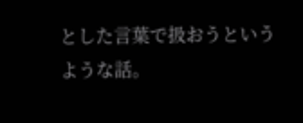とした言葉で扱おうというような話。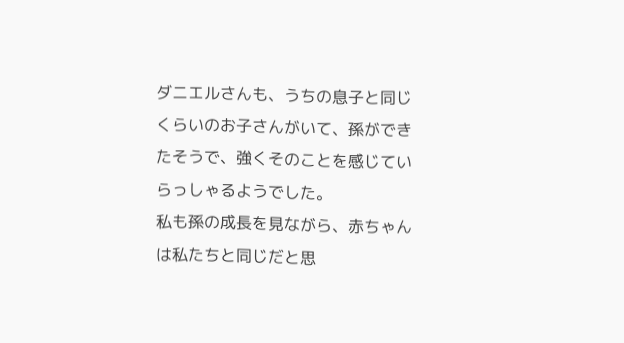ダニエルさんも、うちの息子と同じくらいのお子さんがいて、孫ができたそうで、強くそのことを感じていらっしゃるようでした。
私も孫の成長を見ながら、赤ちゃんは私たちと同じだと思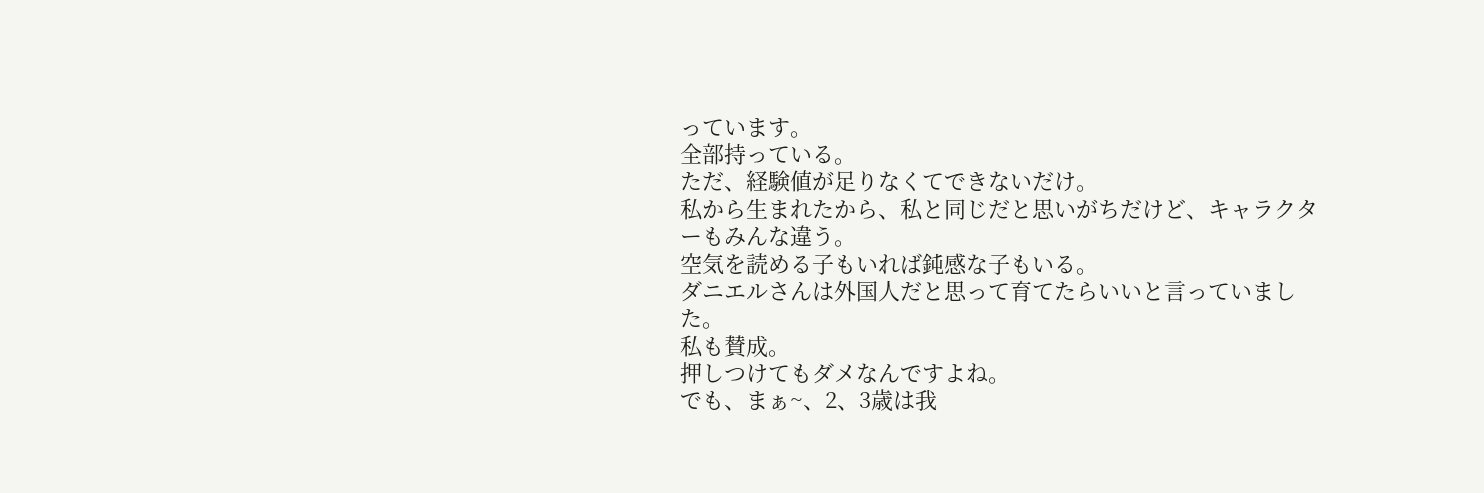っています。
全部持っている。
ただ、経験値が足りなくてできないだけ。
私から生まれたから、私と同じだと思いがちだけど、キャラクターもみんな違う。
空気を読める子もいれば鈍感な子もいる。
ダニエルさんは外国人だと思って育てたらいいと言っていました。
私も賛成。
押しつけてもダメなんですよね。
でも、まぁ~、2、3歳は我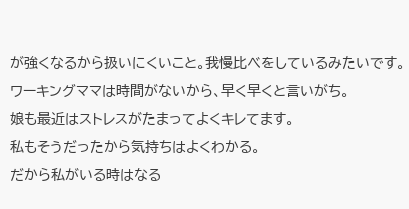が強くなるから扱いにくいこと。我慢比べをしているみたいです。
ワーキングママは時間がないから、早く早くと言いがち。
娘も最近はストレスがたまってよくキレてます。
私もそうだったから気持ちはよくわかる。
だから私がいる時はなる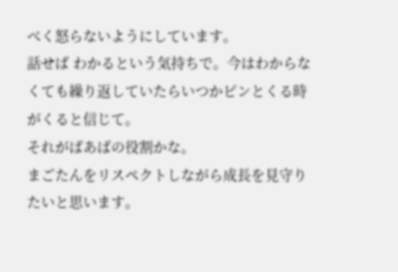べく怒らないようにしています。
話せば わかるという気持ちで。今はわからなくても繰り返していたらいつかピンとくる時がくると信じて。
それがばあばの役割かな。
まごたんをリスペクトしながら成長を見守りたいと思います。